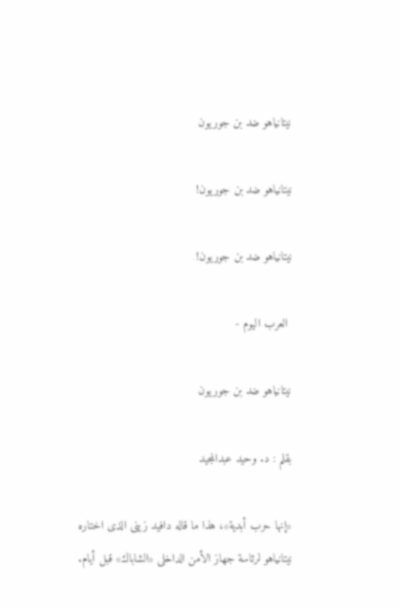نيتانياهو ضد بن جوريون

نيتانياهو ضد بن جوريون!

نيتانياهو ضد بن جوريون!

 العرب اليوم -

نيتانياهو ضد بن جوريون

بقلم : د. وحيد عبدالمجيد

«إنها حرب أبدية»، هذا ما قاله دافيد زينى الذى اختاره نيتانياهو لرئاسة جهاز الأمن الداخلى «الشاباك» قبل أيام.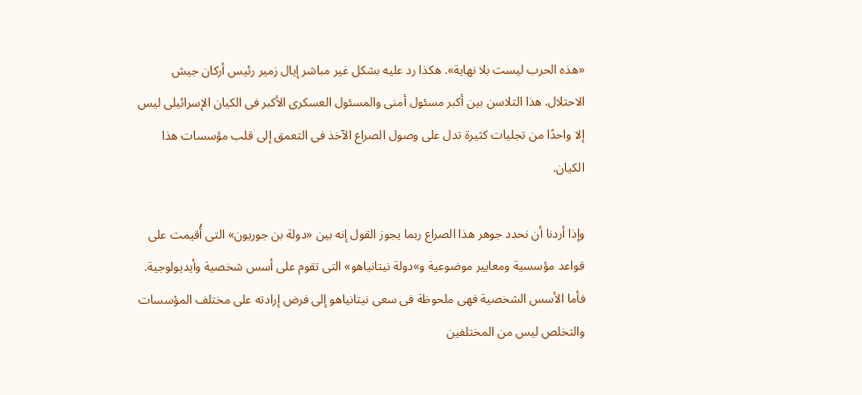«هذه الحرب ليست بلا نهاية». هكذا رد عليه بشكل غير مباشر إيال زمير رئيس أركان جيش الاحتلال. هذا التلاسن بين أكبر مسئول أمنى والمسئول العسكرى الأكبر فى الكيان الإسرائيلى ليس إلا واحدًا من تجليات كثيرة تدل على وصول الصراع الآخذ فى التعمق إلى قلب مؤسسات هذا الكيان.

وإذا أردنا أن نحدد جوهر هذا الصراع ربما يجوز القول إنه بين «دولة بن جوريون» التى أُقيمت على قواعد مؤسسية ومعايير موضوعية و»دولة نيتانياهو» التى تقوم على أسس شخصية وأيديولوجية. فأما الأسس الشخصية فهى ملحوظة فى سعى نيتانياهو إلى فرض إرادته على مختلف المؤسسات والتخلص ليس من المختلفين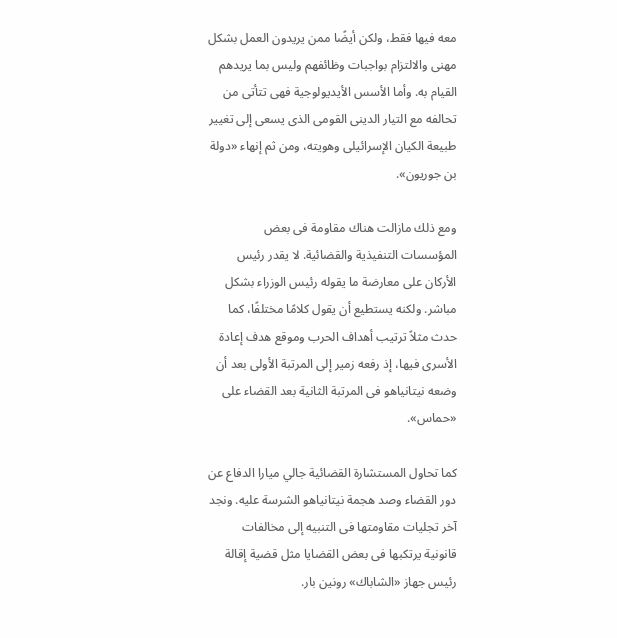معه فيها فقط، ولكن أيضًا ممن يريدون العمل بشكل مهنى والالتزام بواجبات وظائفهم وليس بما يريدهم القيام به. وأما الأسس الأيديولوجية فهى تتأتى من تحالفه مع التيار الدينى القومى الذى يسعى إلى تغيير طبيعة الكيان الإسرائيلى وهويته، ومن ثم إنهاء «دولة بن جوريون».

ومع ذلك مازالت هناك مقاومة فى بعض المؤسسات التنفيذية والقضائية. لا يقدر رئيس الأركان على معارضة ما يقوله رئيس الوزراء بشكل مباشر. ولكنه يستطيع أن يقول كلامًا مختلفًا، كما حدث مثلاً ترتيب أهداف الحرب وموقع هدف إعادة الأسرى فيها، إذ رفعه زمير إلى المرتبة الأولى بعد أن وضعه نيتانياهو فى المرتبة الثانية بعد القضاء على «حماس».

كما تحاول المستشارة القضائية جالي ميارا الدفاع عن دور القضاء وصد هجمة نيتانياهو الشرسة عليه. ونجد آخر تجليات مقاومتها فى التنبيه إلى مخالفات قانونية يرتكبها فى بعض القضايا مثل قضية إقالة رئيس جهاز «الشاباك» رونين بار.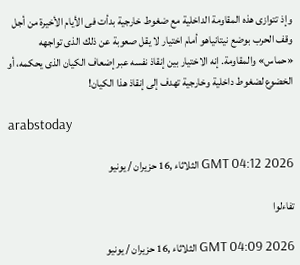وإذ تتوازى هذه المقاومة الداخلية مع ضغوط خارجية بدأت فى الأيام الأخيرة من أجل وقف الحرب بوضع نيتانياهو أمام اختيار لا يقل صعوبة عن ذلك الذى تواجهه «حماس» والمقاومة. إنه الاختيار بين إنقاذ نفسه عبر إضعاف الكيان الذى يحكمه، أو الخضوع لضغوط داخلية وخارجية تهدف إلى إنقاذ هذا الكيان!

arabstoday

GMT 04:12 2026 الثلاثاء ,16 حزيران / يونيو

تفاءلوا

GMT 04:09 2026 الثلاثاء ,16 حزيران / يونيو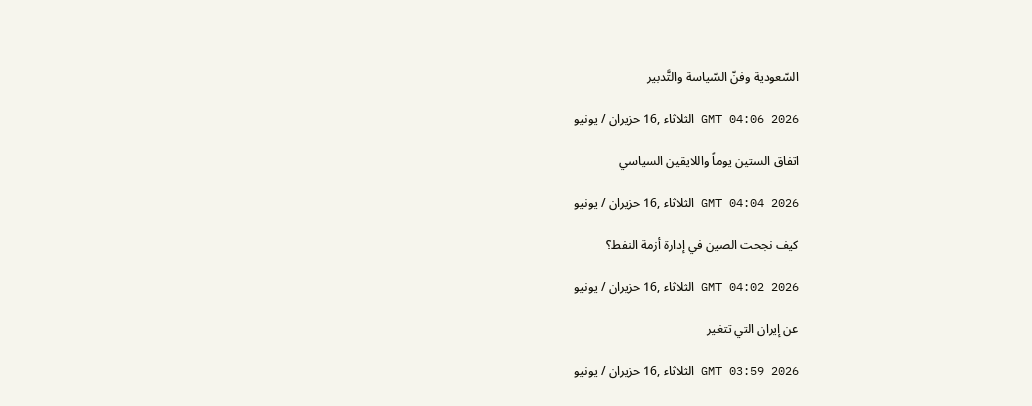السّعودية وفنّ السّياسة والتَّدبير

GMT 04:06 2026 الثلاثاء ,16 حزيران / يونيو

اتفاق الستين يوماً واللايقين السياسي

GMT 04:04 2026 الثلاثاء ,16 حزيران / يونيو

كيف نجحت الصين في إدارة أزمة النفط؟

GMT 04:02 2026 الثلاثاء ,16 حزيران / يونيو

عن إيران التي تتغير

GMT 03:59 2026 الثلاثاء ,16 حزيران / يونيو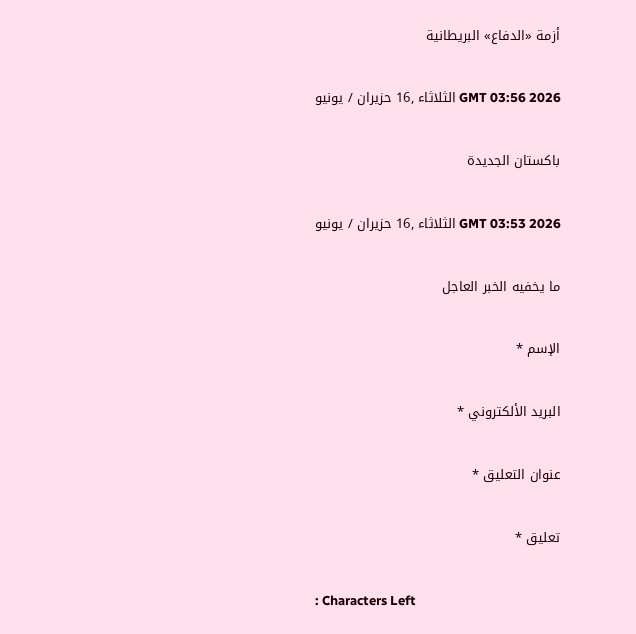أزمة «الدفاع» البريطانية

GMT 03:56 2026 الثلاثاء ,16 حزيران / يونيو

باكستان الجديدة

GMT 03:53 2026 الثلاثاء ,16 حزيران / يونيو

ما يخفيه الخبر العاجل

الإسم *

البريد الألكتروني *

عنوان التعليق *

تعليق *

: Characters Left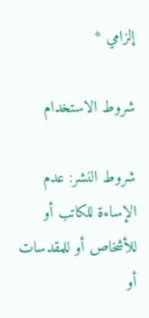إلزامي *

شروط الاستخدام

شروط النشر: عدم الإساءة للكاتب أو للأشخاص أو للمقدسات أو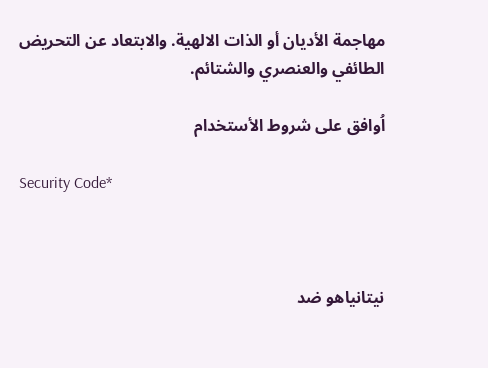مهاجمة الأديان أو الذات الالهية. والابتعاد عن التحريض الطائفي والعنصري والشتائم.

اُوافق على شروط الأستخدام

Security Code*



نيتانياهو ضد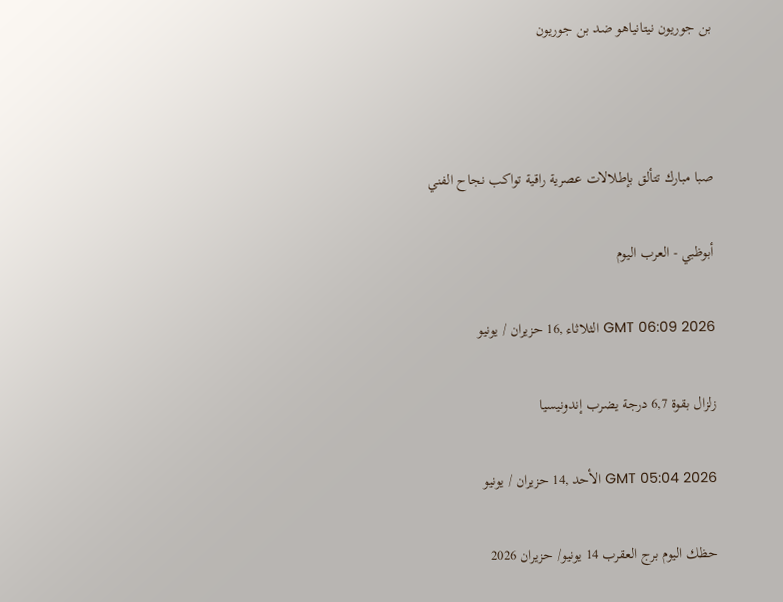بن جوريون نيتانياهو ضد بن جوريون



صبا مبارك تتألق بإطلالات عصرية راقية تواكب نجاح الفني

أبوظبي - العرب اليوم

GMT 06:09 2026 الثلاثاء ,16 حزيران / يونيو

زلزال بقوة 6,7 درجة يضرب إندونيسيا

GMT 05:04 2026 الأحد ,14 حزيران / يونيو

حظك اليوم برج العقرب 14 يونيو/ حزيران 2026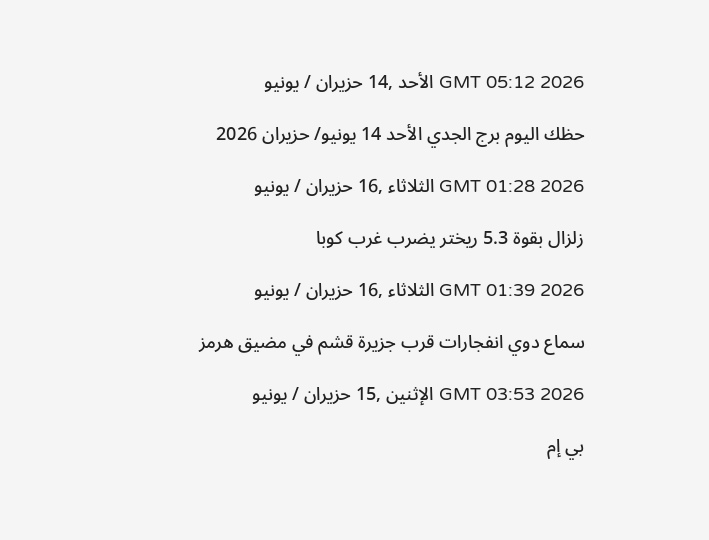GMT 05:12 2026 الأحد ,14 حزيران / يونيو

حظك اليوم برج الجدي الأحد 14 يونيو/ حزيران 2026

GMT 01:28 2026 الثلاثاء ,16 حزيران / يونيو

زلزال بقوة 5.3 ريختر يضرب غرب كوبا

GMT 01:39 2026 الثلاثاء ,16 حزيران / يونيو

سماع دوي انفجارات قرب جزيرة قشم في مضيق هرمز

GMT 03:53 2026 الإثنين ,15 حزيران / يونيو

بي إم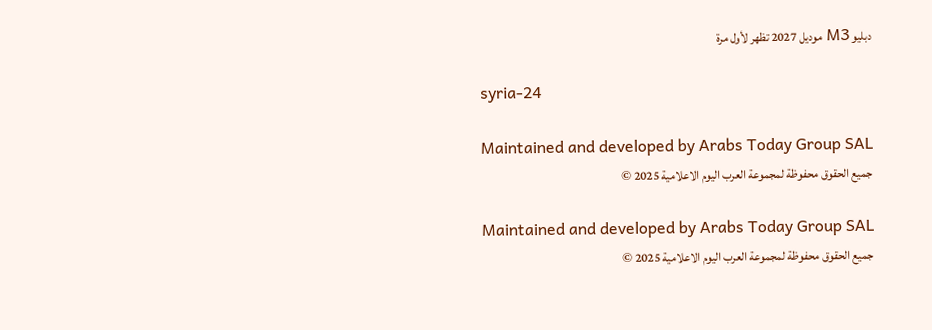دبليو M3 موديل 2027 تظهر لأول مرة

syria-24

Maintained and developed by Arabs Today Group SAL
جميع الحقوق محفوظة لمجموعة العرب اليوم الاعلامية 2025 ©

Maintained and developed by Arabs Today Group SAL
جميع الحقوق محفوظة لمجموعة العرب اليوم الاعلامية 2025 ©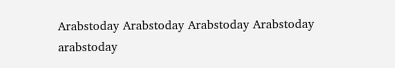Arabstoday Arabstoday Arabstoday Arabstoday
arabstoday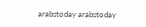arabstoday arabstoday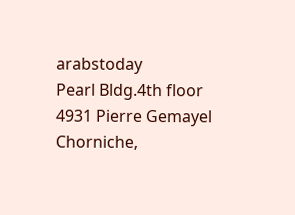arabstoday
Pearl Bldg.4th floor 4931 Pierre Gemayel Chorniche,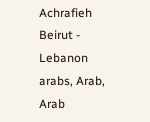Achrafieh Beirut - Lebanon
arabs, Arab, Arab